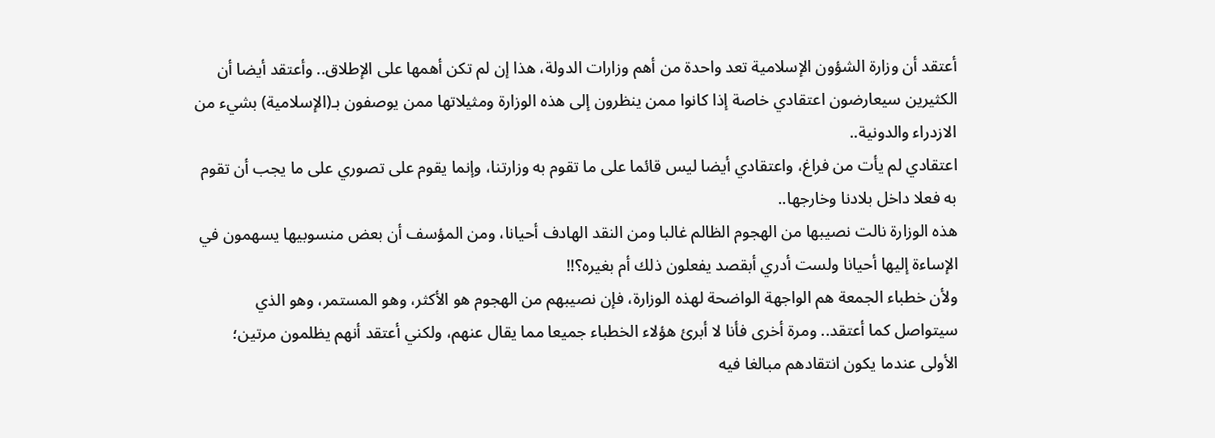أعتقد أن وزارة الشؤون الإسلامية تعد واحدة من أهم وزارات الدولة، هذا إن لم تكن أهمها على الإطلاق.. وأعتقد أيضا أن الكثيرين سيعارضون اعتقادي خاصة إذا كانوا ممن ينظرون إلى هذه الوزارة ومثيلاتها ممن يوصفون بـ(الإسلامية) بشيء من الازدراء والدونية..
اعتقادي لم يأت من فراغ، واعتقادي أيضا ليس قائما على ما تقوم به وزارتنا، وإنما يقوم على تصوري على ما يجب أن تقوم به فعلا داخل بلادنا وخارجها..
هذه الوزارة نالت نصيبها من الهجوم الظالم غالبا ومن النقد الهادف أحيانا، ومن المؤسف أن بعض منسوبيها يسهمون في الإساءة إليها أحيانا ولست أدري أبقصد يفعلون ذلك أم بغيره؟!!
ولأن خطباء الجمعة هم الواجهة الواضحة لهذه الوزارة، فإن نصيبهم من الهجوم هو الأكثر، وهو المستمر، وهو الذي سيتواصل كما أعتقد.. ومرة أخرى فأنا لا أبرئ هؤلاء الخطباء جميعا مما يقال عنهم، ولكني أعتقد أنهم يظلمون مرتين؛ الأولى عندما يكون انتقادهم مبالغا فيه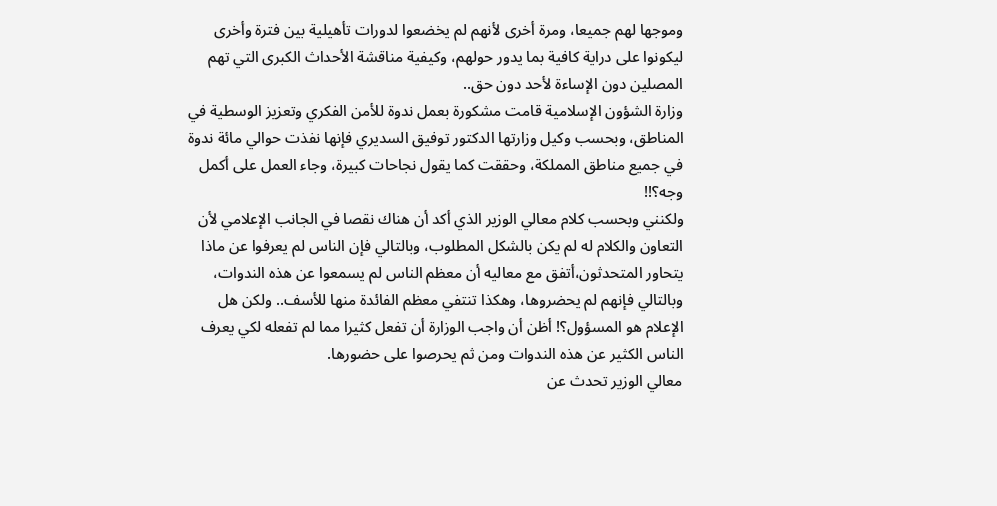وموجها لهم جميعا، ومرة أخرى لأنهم لم يخضعوا لدورات تأهيلية بين فترة وأخرى ليكونوا على دراية كافية بما يدور حولهم، وكيفية مناقشة الأحداث الكبرى التي تهم المصلين دون الإساءة لأحد دون حق..
وزارة الشؤون الإسلامية قامت مشكورة بعمل ندوة للأمن الفكري وتعزيز الوسطية في المناطق، وبحسب وكيل وزارتها الدكتور توفيق السديري فإنها نفذت حوالي مائة ندوة في جميع مناطق المملكة، وحققت كما يقول نجاحات كبيرة، وجاء العمل على أكمل وجه؟!!
ولكنني وبحسب كلام معالي الوزير الذي أكد أن هناك نقصا في الجانب الإعلامي لأن التعاون والكلام له لم يكن بالشكل المطلوب، وبالتالي فإن الناس لم يعرفوا عن ماذا يتحاور المتحدثون،أتفق مع معاليه أن معظم الناس لم يسمعوا عن هذه الندوات، وبالتالي فإنهم لم يحضروها، وهكذا تنتفي معظم الفائدة منها للأسف.. ولكن هل الإعلام هو المسؤول؟! أظن أن واجب الوزارة أن تفعل كثيرا مما لم تفعله لكي يعرف الناس الكثير عن هذه الندوات ومن ثم يحرصوا على حضورها.
معالي الوزير تحدث عن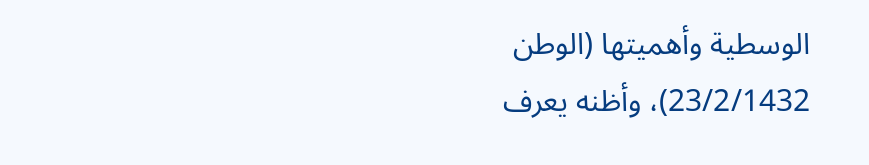الوسطية وأهميتها (الوطن 23/2/1432)، وأظنه يعرف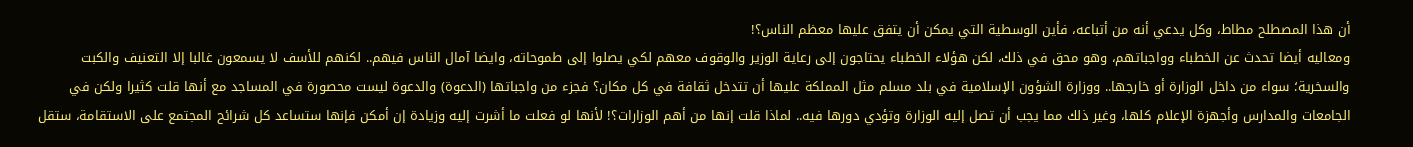أن هذا المصطلح مطاط، وكل يدعي أنه من أتباعه، فأين الوسطية التي يمكن أن يتفق عليها معظم الناس؟!
ومعاليه أيضا تحدث عن الخطباء وواجباتهم، وهو محق في ذلك، لكن هؤلاء الخطباء يحتاجون إلى رعاية الوزير والوقوف معهم لكي يصلوا إلى طموحاته، وايضا آمال الناس فيهم.. لكنهم للأسف لا يسمعون غالبا إلا التعنيف والكبت والسخرية؛ سواء من داخل الوزارة أو خارجها.. ووزارة الشؤون الإسلامية في بلد مسلم مثل المملكة عليها أن تتدخل ثقافة في كل مكان؟ فجزء من واجباتها (الدعوة) والدعوة ليست محصورة في المساجد مع أنها قلت كثيرا ولكن في الجامعات والمدارس وأجهزة الإعلام كلها، وغير ذلك مما يجب أن تصل إليه الوزارة وتؤدي دورها فيه.. لماذا قلت إنها من أهم الوزارات؟! لأنها لو فعلت ما أشرت إليه وزيادة إن أمكن فإنها ستساعد كل شرائح المجتمع على الاستقامة، ستقل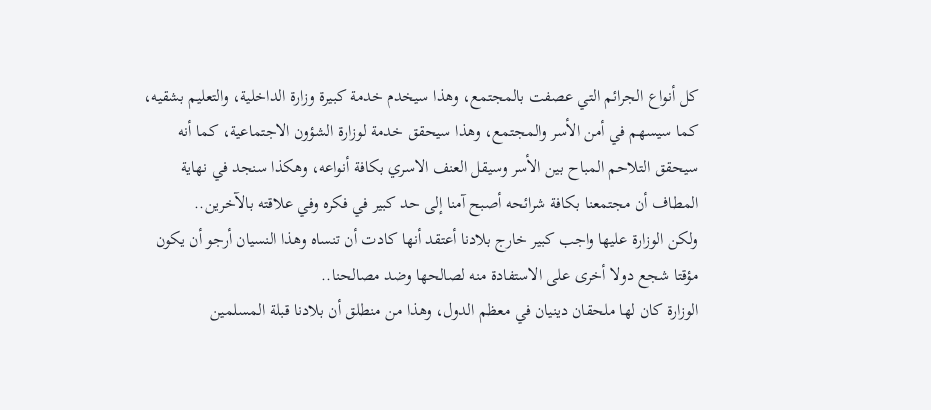كل أنواع الجرائم التي عصفت بالمجتمع، وهذا سيخدم خدمة كبيرة وزارة الداخلية، والتعليم بشقيه، كما سيسهم في أمن الأسر والمجتمع، وهذا سيحقق خدمة لوزارة الشؤون الاجتماعية، كما أنه سيحقق التلاحم المباح بين الأسر وسيقل العنف الاسري بكافة أنواعه، وهكذا سنجد في نهاية المطاف أن مجتمعنا بكافة شرائحه أصبح آمنا إلى حد كبير في فكره وفي علاقته بالآخرين..
ولكن الوزارة عليها واجب كبير خارج بلادنا أعتقد أنها كادت أن تنساه وهذا النسيان أرجو أن يكون مؤقتا شجع دولا أخرى على الاستفادة منه لصالحها وضد مصالحنا..
الوزارة كان لها ملحقان دينيان في معظم الدول، وهذا من منطلق أن بلادنا قبلة المسلمين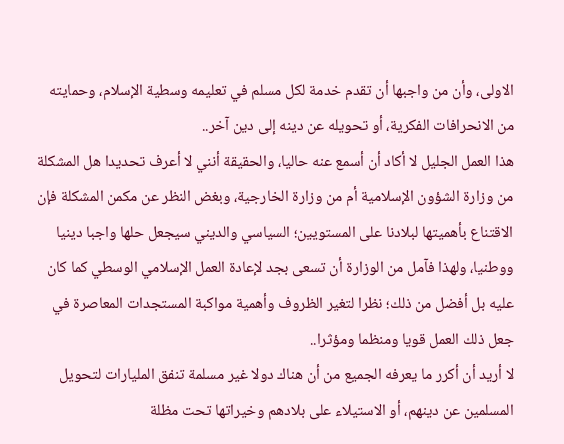الاولى، وأن من واجبها أن تقدم خدمة لكل مسلم في تعليمه وسطية الإسلام، وحمايته من الانحرافات الفكرية، أو تحويله عن دينه إلى دين آخر..
هذا العمل الجليل لا أكاد أن أسمع عنه حاليا، والحقيقة أنني لا أعرف تحديدا هل المشكلة من وزارة الشؤون الإسلامية أم من وزارة الخارجية، وبغض النظر عن مكمن المشكلة فإن الاقتناع بأهميتها لبلادنا على المستويين؛ السياسي والديني سيجعل حلها واجبا دينيا ووطنيا، ولهذا فآمل من الوزارة أن تسعى بجد لإعادة العمل الإسلامي الوسطي كما كان عليه بل أفضل من ذلك؛ نظرا لتغير الظروف وأهمية مواكبة المستجدات المعاصرة في جعل ذلك العمل قويا ومنظما ومؤثرا..
لا أريد أن أكرر ما يعرفه الجميع من أن هناك دولا غير مسلمة تنفق المليارات لتحويل المسلمين عن دينهم، أو الاستيلاء على بلادهم وخيراتها تحت مظلة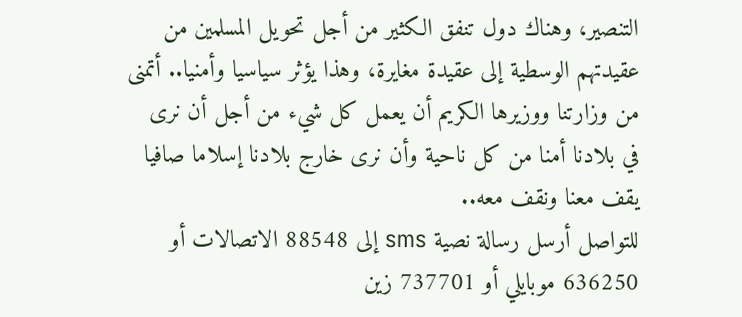التنصير، وهناك دول تنفق الكثير من أجل تحويل المسلمين من عقيدتهم الوسطية إلى عقيدة مغايرة، وهذا يؤثر سياسيا وأمنيا.. أتمنى من وزارتنا ووزيرها الكريم أن يعمل كل شيء من أجل أن نرى في بلادنا أمنا من كل ناحية وأن نرى خارج بلادنا إسلاما صافيا يقف معنا ونقف معه..
للتواصل أرسل رسالة نصية sms إلى 88548 الاتصالات أو 636250 موبايلي أو 737701 زين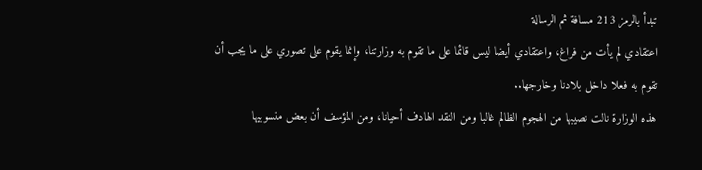تبدأ بالرمز 213 مسافة ثم الرسالة
اعتقادي لم يأت من فراغ، واعتقادي أيضا ليس قائما على ما تقوم به وزارتنا، وإنما يقوم على تصوري على ما يجب أن تقوم به فعلا داخل بلادنا وخارجها..
هذه الوزارة نالت نصيبها من الهجوم الظالم غالبا ومن النقد الهادف أحيانا، ومن المؤسف أن بعض منسوبيها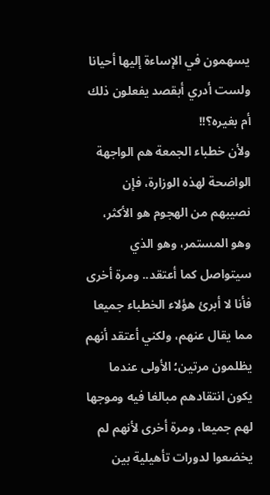يسهمون في الإساءة إليها أحيانا ولست أدري أبقصد يفعلون ذلك أم بغيره؟!!
ولأن خطباء الجمعة هم الواجهة الواضحة لهذه الوزارة، فإن نصيبهم من الهجوم هو الأكثر، وهو المستمر، وهو الذي سيتواصل كما أعتقد.. ومرة أخرى فأنا لا أبرئ هؤلاء الخطباء جميعا مما يقال عنهم، ولكني أعتقد أنهم يظلمون مرتين؛ الأولى عندما يكون انتقادهم مبالغا فيه وموجها لهم جميعا، ومرة أخرى لأنهم لم يخضعوا لدورات تأهيلية بين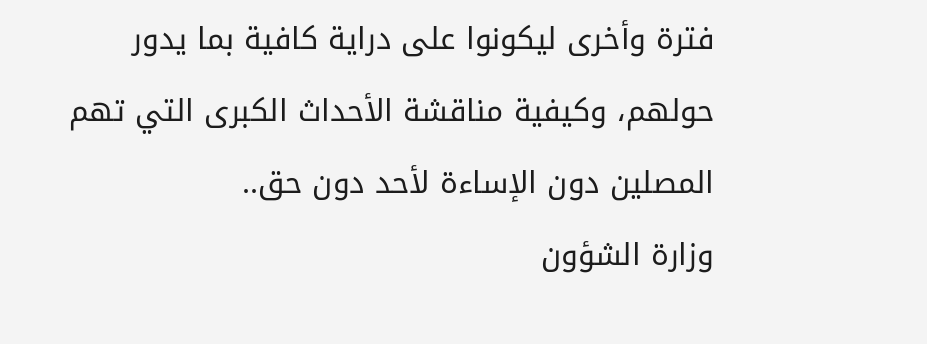فترة وأخرى ليكونوا على دراية كافية بما يدور حولهم، وكيفية مناقشة الأحداث الكبرى التي تهم المصلين دون الإساءة لأحد دون حق..
وزارة الشؤون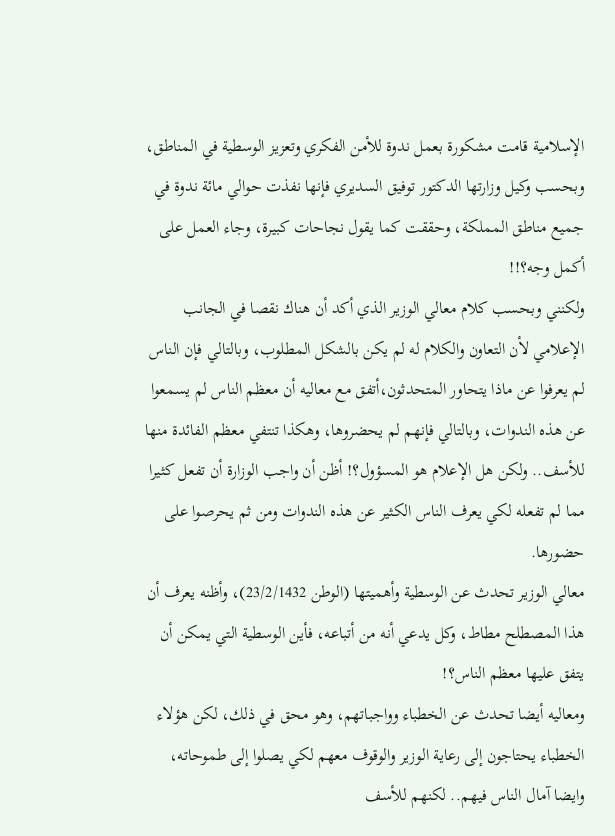الإسلامية قامت مشكورة بعمل ندوة للأمن الفكري وتعزيز الوسطية في المناطق، وبحسب وكيل وزارتها الدكتور توفيق السديري فإنها نفذت حوالي مائة ندوة في جميع مناطق المملكة، وحققت كما يقول نجاحات كبيرة، وجاء العمل على أكمل وجه؟!!
ولكنني وبحسب كلام معالي الوزير الذي أكد أن هناك نقصا في الجانب الإعلامي لأن التعاون والكلام له لم يكن بالشكل المطلوب، وبالتالي فإن الناس لم يعرفوا عن ماذا يتحاور المتحدثون،أتفق مع معاليه أن معظم الناس لم يسمعوا عن هذه الندوات، وبالتالي فإنهم لم يحضروها، وهكذا تنتفي معظم الفائدة منها للأسف.. ولكن هل الإعلام هو المسؤول؟! أظن أن واجب الوزارة أن تفعل كثيرا مما لم تفعله لكي يعرف الناس الكثير عن هذه الندوات ومن ثم يحرصوا على حضورها.
معالي الوزير تحدث عن الوسطية وأهميتها (الوطن 23/2/1432)، وأظنه يعرف أن هذا المصطلح مطاط، وكل يدعي أنه من أتباعه، فأين الوسطية التي يمكن أن يتفق عليها معظم الناس؟!
ومعاليه أيضا تحدث عن الخطباء وواجباتهم، وهو محق في ذلك، لكن هؤلاء الخطباء يحتاجون إلى رعاية الوزير والوقوف معهم لكي يصلوا إلى طموحاته، وايضا آمال الناس فيهم.. لكنهم للأسف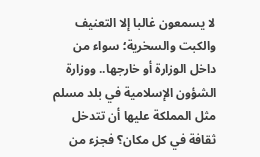لا يسمعون غالبا إلا التعنيف والكبت والسخرية؛ سواء من داخل الوزارة أو خارجها.. ووزارة الشؤون الإسلامية في بلد مسلم مثل المملكة عليها أن تتدخل ثقافة في كل مكان؟ فجزء من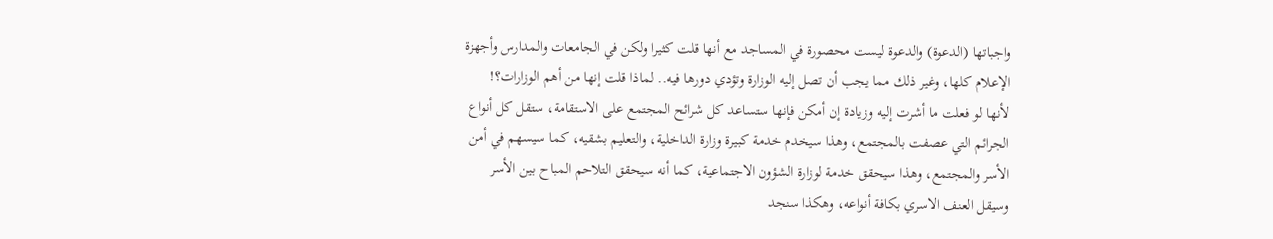واجباتها (الدعوة) والدعوة ليست محصورة في المساجد مع أنها قلت كثيرا ولكن في الجامعات والمدارس وأجهزة الإعلام كلها، وغير ذلك مما يجب أن تصل إليه الوزارة وتؤدي دورها فيه.. لماذا قلت إنها من أهم الوزارات؟! لأنها لو فعلت ما أشرت إليه وزيادة إن أمكن فإنها ستساعد كل شرائح المجتمع على الاستقامة، ستقل كل أنواع الجرائم التي عصفت بالمجتمع، وهذا سيخدم خدمة كبيرة وزارة الداخلية، والتعليم بشقيه، كما سيسهم في أمن الأسر والمجتمع، وهذا سيحقق خدمة لوزارة الشؤون الاجتماعية، كما أنه سيحقق التلاحم المباح بين الأسر وسيقل العنف الاسري بكافة أنواعه، وهكذا سنجد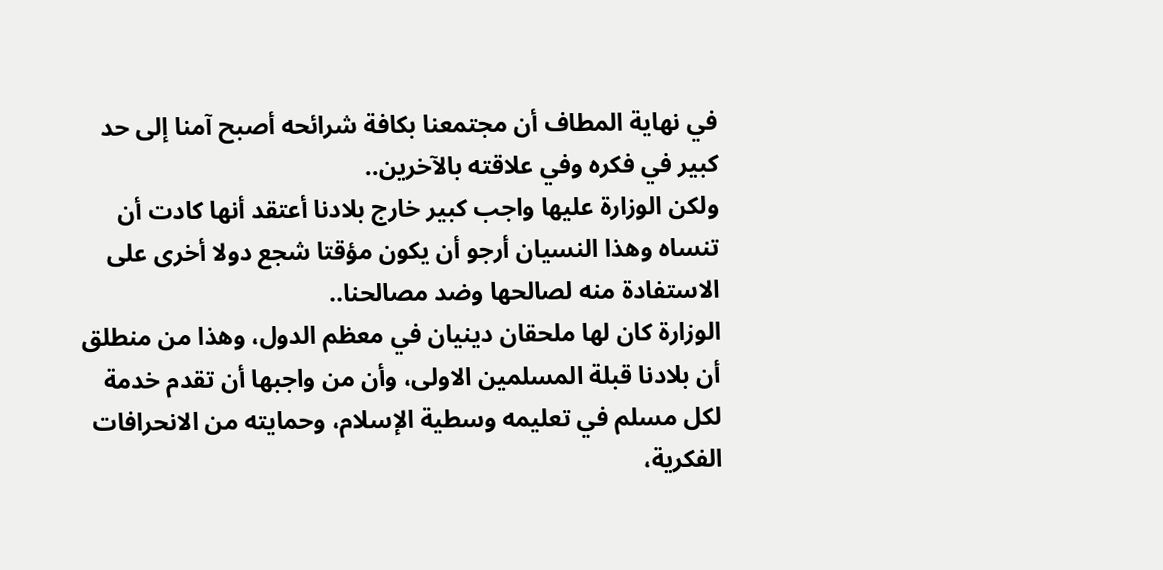في نهاية المطاف أن مجتمعنا بكافة شرائحه أصبح آمنا إلى حد كبير في فكره وفي علاقته بالآخرين..
ولكن الوزارة عليها واجب كبير خارج بلادنا أعتقد أنها كادت أن تنساه وهذا النسيان أرجو أن يكون مؤقتا شجع دولا أخرى على الاستفادة منه لصالحها وضد مصالحنا..
الوزارة كان لها ملحقان دينيان في معظم الدول، وهذا من منطلق أن بلادنا قبلة المسلمين الاولى، وأن من واجبها أن تقدم خدمة لكل مسلم في تعليمه وسطية الإسلام، وحمايته من الانحرافات الفكرية،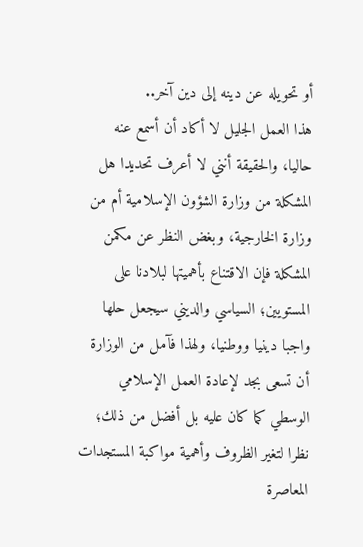أو تحويله عن دينه إلى دين آخر..
هذا العمل الجليل لا أكاد أن أسمع عنه حاليا، والحقيقة أنني لا أعرف تحديدا هل المشكلة من وزارة الشؤون الإسلامية أم من وزارة الخارجية، وبغض النظر عن مكمن المشكلة فإن الاقتناع بأهميتها لبلادنا على المستويين؛ السياسي والديني سيجعل حلها واجبا دينيا ووطنيا، ولهذا فآمل من الوزارة أن تسعى بجد لإعادة العمل الإسلامي الوسطي كما كان عليه بل أفضل من ذلك؛ نظرا لتغير الظروف وأهمية مواكبة المستجدات المعاصرة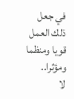في جعل ذلك العمل قويا ومنظما ومؤثرا..
لا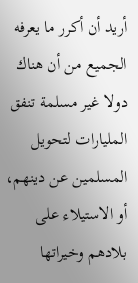أريد أن أكرر ما يعرفه الجميع من أن هناك دولا غير مسلمة تنفق المليارات لتحويل المسلمين عن دينهم، أو الاستيلاء على بلادهم وخيراتها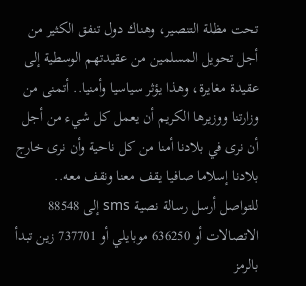تحت مظلة التنصير، وهناك دول تنفق الكثير من أجل تحويل المسلمين من عقيدتهم الوسطية إلى عقيدة مغايرة، وهذا يؤثر سياسيا وأمنيا.. أتمنى من وزارتنا ووزيرها الكريم أن يعمل كل شيء من أجل أن نرى في بلادنا أمنا من كل ناحية وأن نرى خارج بلادنا إسلاما صافيا يقف معنا ونقف معه..
للتواصل أرسل رسالة نصية sms إلى 88548 الاتصالات أو 636250 موبايلي أو 737701 زين تبدأ بالرمز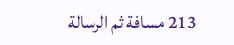213 مسافة ثم الرسالة